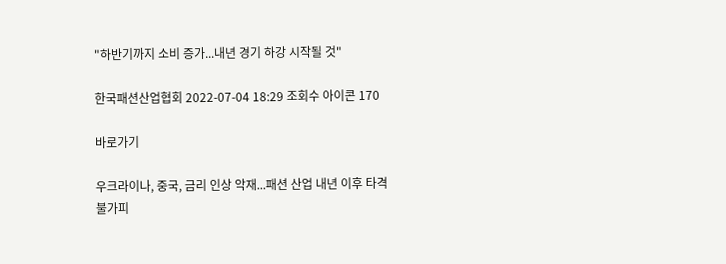"하반기까지 소비 증가...내년 경기 하강 시작될 것"

한국패션산업협회 2022-07-04 18:29 조회수 아이콘 170

바로가기

우크라이나, 중국, 금리 인상 악재...패션 산업 내년 이후 타격 불가피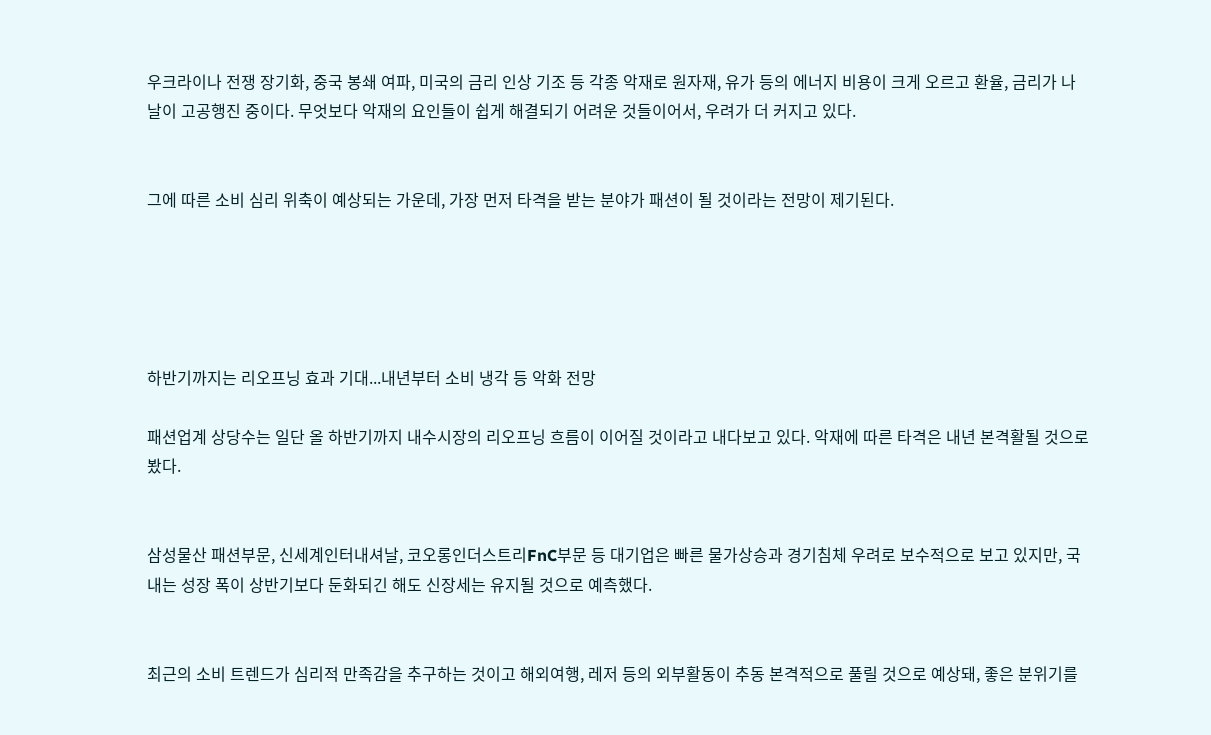우크라이나 전쟁 장기화, 중국 봉쇄 여파, 미국의 금리 인상 기조 등 각종 악재로 원자재, 유가 등의 에너지 비용이 크게 오르고 환율, 금리가 나날이 고공행진 중이다. 무엇보다 악재의 요인들이 쉽게 해결되기 어려운 것들이어서, 우려가 더 커지고 있다.


그에 따른 소비 심리 위축이 예상되는 가운데, 가장 먼저 타격을 받는 분야가 패션이 될 것이라는 전망이 제기된다.





하반기까지는 리오프닝 효과 기대...내년부터 소비 냉각 등 악화 전망

패션업계 상당수는 일단 올 하반기까지 내수시장의 리오프닝 흐름이 이어질 것이라고 내다보고 있다. 악재에 따른 타격은 내년 본격활될 것으로 봤다.


삼성물산 패션부문, 신세계인터내셔날, 코오롱인더스트리FnC부문 등 대기업은 빠른 물가상승과 경기침체 우려로 보수적으로 보고 있지만, 국내는 성장 폭이 상반기보다 둔화되긴 해도 신장세는 유지될 것으로 예측했다.


최근의 소비 트렌드가 심리적 만족감을 추구하는 것이고 해외여행, 레저 등의 외부활동이 추동 본격적으로 풀릴 것으로 예상돼, 좋은 분위기를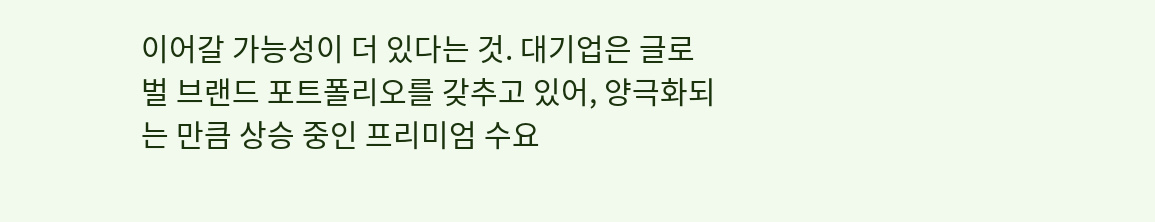이어갈 가능성이 더 있다는 것. 대기업은 글로벌 브랜드 포트폴리오를 갖추고 있어, 양극화되는 만큼 상승 중인 프리미엄 수요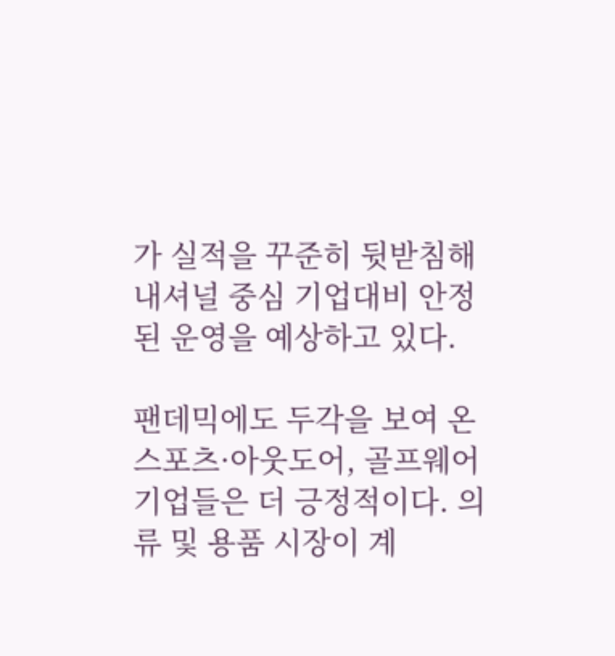가 실적을 꾸준히 뒷받침해 내셔널 중심 기업대비 안정된 운영을 예상하고 있다.

팬데믹에도 두각을 보여 온 스포츠·아웃도어, 골프웨어 기업들은 더 긍정적이다. 의류 및 용품 시장이 계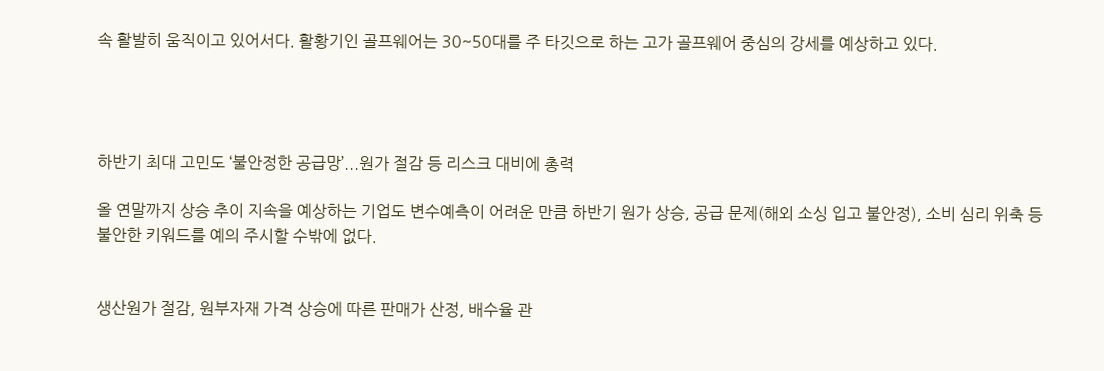속 활발히 움직이고 있어서다. 활황기인 골프웨어는 30~50대를 주 타깃으로 하는 고가 골프웨어 중심의 강세를 예상하고 있다.




하반기 최대 고민도 ‘불안정한 공급망’...원가 절감 등 리스크 대비에 총력

올 연말까지 상승 추이 지속을 예상하는 기업도 변수예측이 어려운 만큼 하반기 원가 상승, 공급 문제(해외 소싱 입고 불안정), 소비 심리 위축 등 불안한 키워드를 예의 주시할 수밖에 없다.


생산원가 절감, 원부자재 가격 상승에 따른 판매가 산정, 배수율 관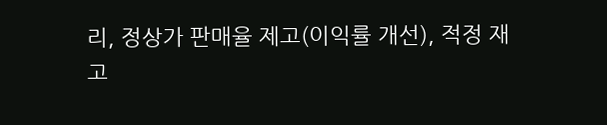리, 정상가 판매율 제고(이익률 개선), 적정 재고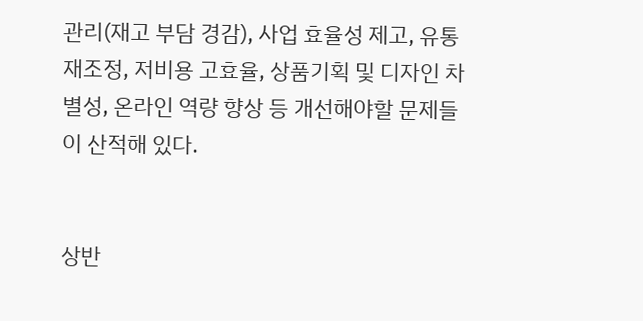관리(재고 부담 경감), 사업 효율성 제고, 유통 재조정, 저비용 고효율, 상품기획 및 디자인 차별성, 온라인 역량 향상 등 개선해야할 문제들이 산적해 있다.


상반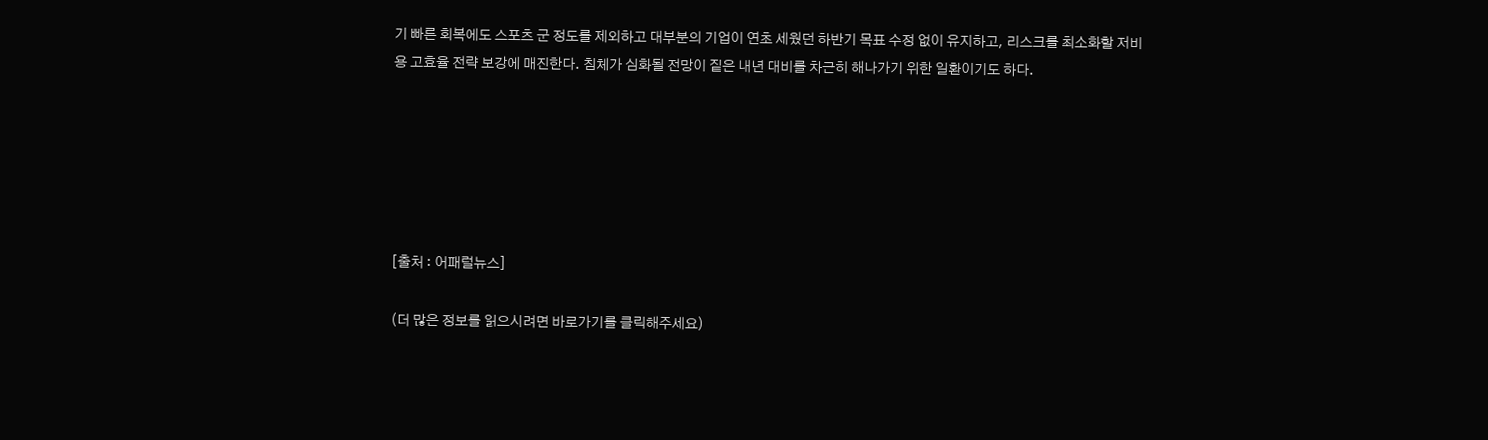기 빠른 회복에도 스포츠 군 정도를 제외하고 대부분의 기업이 연초 세웠던 하반기 목표 수정 없이 유지하고, 리스크를 최소화할 저비용 고효율 전략 보강에 매진한다. 침체가 심화될 전망이 짙은 내년 대비를 차근히 해나가기 위한 일환이기도 하다.






[출처 : 어패럴뉴스]

(더 많은 정보를 읽으시려면 바로가기를 클릭해주세요)